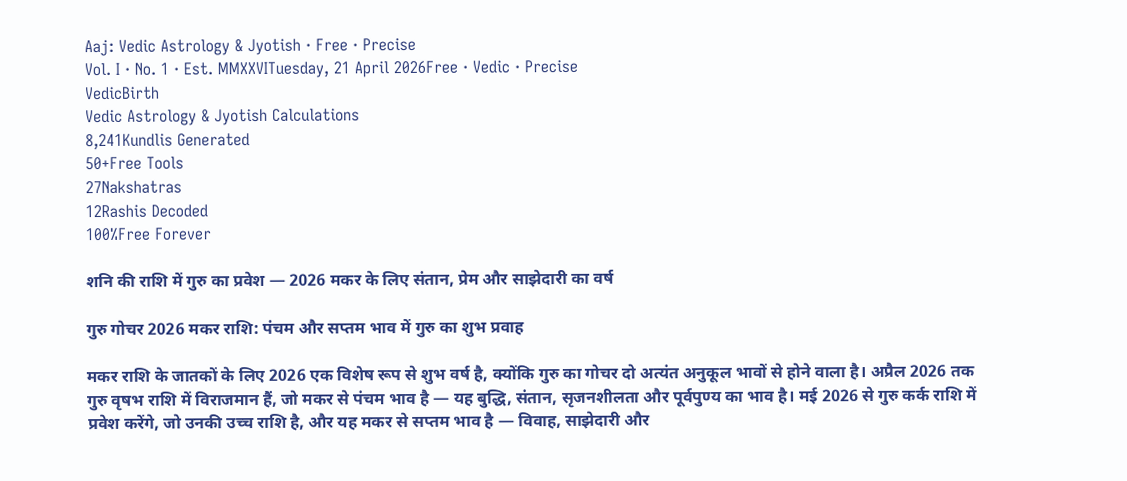Aaj: Vedic Astrology & Jyotish · Free · Precise
Vol. I · No. 1 · Est. MMXXVITuesday, 21 April 2026Free · Vedic · Precise
VedicBirth
Vedic Astrology & Jyotish Calculations
8,241Kundlis Generated
50+Free Tools
27Nakshatras
12Rashis Decoded
100%Free Forever

शनि की राशि में गुरु का प्रवेश — 2026 मकर के लिए संतान, प्रेम और साझेदारी का वर्ष

गुरु गोचर 2026 मकर राशि: पंचम और सप्तम भाव में गुरु का शुभ प्रवाह

मकर राशि के जातकों के लिए 2026 एक विशेष रूप से शुभ वर्ष है, क्योंकि गुरु का गोचर दो अत्यंत अनुकूल भावों से होने वाला है। अप्रैल 2026 तक गुरु वृषभ राशि में विराजमान हैं, जो मकर से पंचम भाव है — यह बुद्धि, संतान, सृजनशीलता और पूर्वपुण्य का भाव है। मई 2026 से गुरु कर्क राशि में प्रवेश करेंगे, जो उनकी उच्च राशि है, और यह मकर से सप्तम भाव है — विवाह, साझेदारी और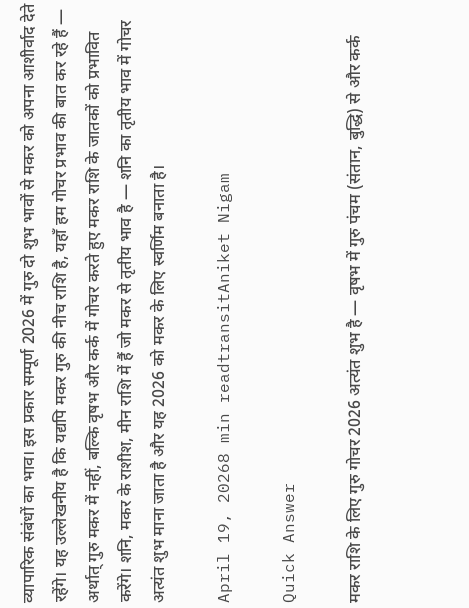व्यापारिक संबंधों का भाव। इस प्रकार सम्पूर्ण 2026 में गुरु दो शुभ भावों से मकर को अपना आशीर्वाद देते रहेंगे। यह उल्लेखनीय है कि यद्यपि मकर गुरु की नीच राशि है, यहाँ हम गोचर प्रभाव की बात कर रहे हैं — अर्थात् गुरु मकर में नहीं, बल्कि वृषभ और कर्क में गोचर करते हुए मकर राशि के जातकों को प्रभावित करेंगे। शनि, मकर के राशीश, मीन राशि में हैं जो मकर से तृतीय भाव है — शनि का तृतीय भाव में गोचर अत्यंत शुभ माना जाता है और यह 2026 को मकर के लिए स्वर्णिम बनाता है।

April 19, 20268 min readtransitAniket Nigam

Quick Answer

मकर राशि के लिए गुरु गोचर 2026 अत्यंत शुभ है — वृषभ में गुरु पंचम (संतान, बुद्धि) से और कर्क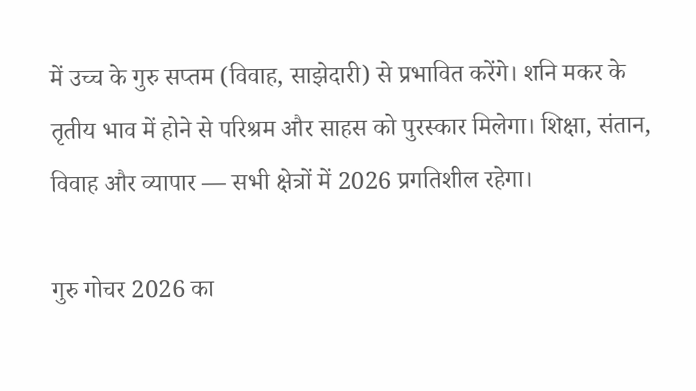में उच्च के गुरु सप्तम (विवाह, साझेदारी) से प्रभावित करेंगे। शनि मकर के तृतीय भाव में होने से परिश्रम और साहस को पुरस्कार मिलेगा। शिक्षा, संतान, विवाह और व्यापार — सभी क्षेत्रों में 2026 प्रगतिशील रहेगा।

गुरु गोचर 2026 का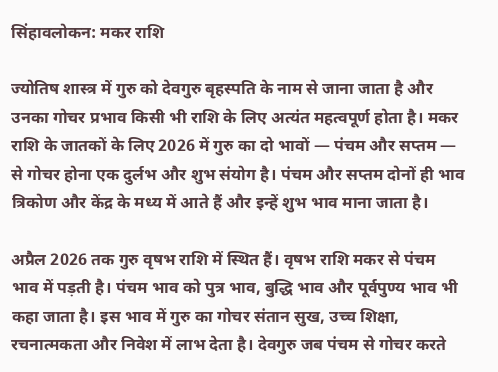सिंहावलोकन: मकर राशि

ज्योतिष शास्त्र में गुरु को देवगुरु बृहस्पति के नाम से जाना जाता है और उनका गोचर प्रभाव किसी भी राशि के लिए अत्यंत महत्वपूर्ण होता है। मकर राशि के जातकों के लिए 2026 में गुरु का दो भावों — पंचम और सप्तम — से गोचर होना एक दुर्लभ और शुभ संयोग है। पंचम और सप्तम दोनों ही भाव त्रिकोण और केंद्र के मध्य में आते हैं और इन्हें शुभ भाव माना जाता है।

अप्रैल 2026 तक गुरु वृषभ राशि में स्थित हैं। वृषभ राशि मकर से पंचम भाव में पड़ती है। पंचम भाव को पुत्र भाव, बुद्धि भाव और पूर्वपुण्य भाव भी कहा जाता है। इस भाव में गुरु का गोचर संतान सुख, उच्च शिक्षा, रचनात्मकता और निवेश में लाभ देता है। देवगुरु जब पंचम से गोचर करते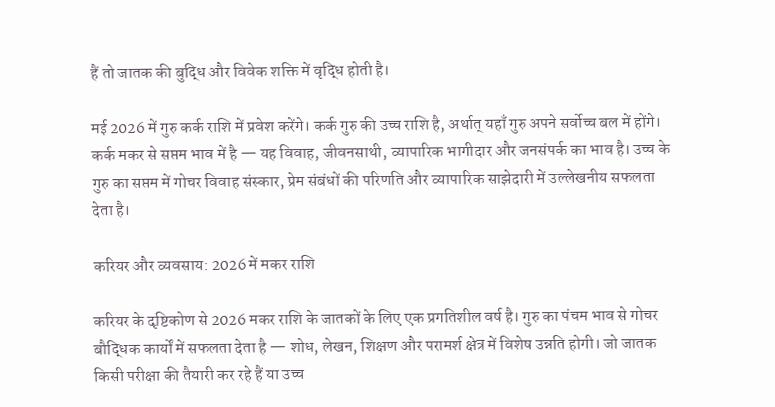हैं तो जातक की बुद्धि और विवेक शक्ति में वृद्धि होती है।

मई 2026 में गुरु कर्क राशि में प्रवेश करेंगे। कर्क गुरु की उच्च राशि है, अर्थात् यहाँ गुरु अपने सर्वोच्च बल में होंगे। कर्क मकर से सप्तम भाव में है — यह विवाह, जीवनसाथी, व्यापारिक भागीदार और जनसंपर्क का भाव है। उच्च के गुरु का सप्तम में गोचर विवाह संस्कार, प्रेम संबंधों की परिणति और व्यापारिक साझेदारी में उल्लेखनीय सफलता देता है।

करियर और व्यवसाय: 2026 में मकर राशि

करियर के दृष्टिकोण से 2026 मकर राशि के जातकों के लिए एक प्रगतिशील वर्ष है। गुरु का पंचम भाव से गोचर बौद्धिक कार्यों में सफलता देता है — शोध, लेखन, शिक्षण और परामर्श क्षेत्र में विशेष उन्नति होगी। जो जातक किसी परीक्षा की तैयारी कर रहे हैं या उच्च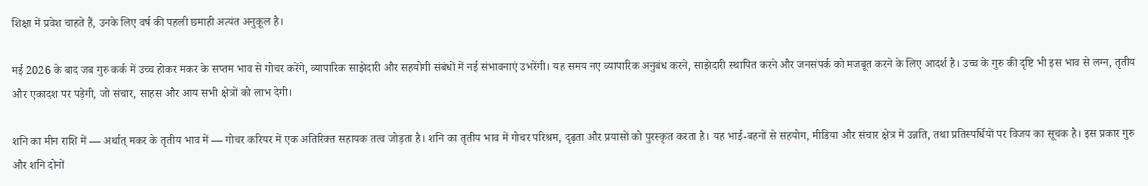शिक्षा में प्रवेश चाहते हैं, उनके लिए वर्ष की पहली छमाही अत्यंत अनुकूल है।

मई 2026 के बाद जब गुरु कर्क में उच्च होकर मकर के सप्तम भाव से गोचर करेंगे, व्यापारिक साझेदारी और सहयोगी संबंधों में नई संभावनाएं उभरेंगी। यह समय नए व्यापारिक अनुबंध करने, साझेदारी स्थापित करने और जनसंपर्क को मजबूत करने के लिए आदर्श है। उच्च के गुरु की दृष्टि भी इस भाव से लग्न, तृतीय और एकादश पर पड़ेगी, जो संचार, साहस और आय सभी क्षेत्रों को लाभ देगी।

शनि का मीन राशि में — अर्थात् मकर के तृतीय भाव में — गोचर करियर में एक अतिरिक्त सहायक तत्व जोड़ता है। शनि का तृतीय भाव में गोचर परिश्रम, दृढ़ता और प्रयासों को पुरस्कृत करता है। यह भाई-बहनों से सहयोग, मीडिया और संचार क्षेत्र में उन्नति, तथा प्रतिस्पर्धियों पर विजय का सूचक है। इस प्रकार गुरु और शनि दोनों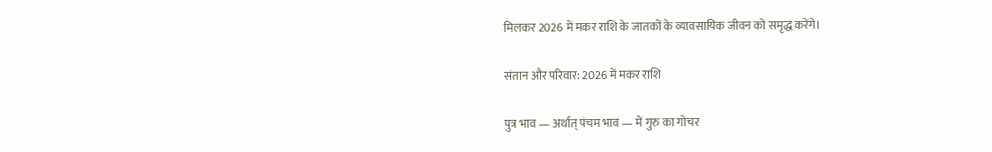मिलकर 2026 में मकर राशि के जातकों के व्यावसायिक जीवन को समृद्ध करेंगे।

संतान और परिवार: 2026 में मकर राशि

पुत्र भाव — अर्थात् पंचम भाव — में गुरु का गोचर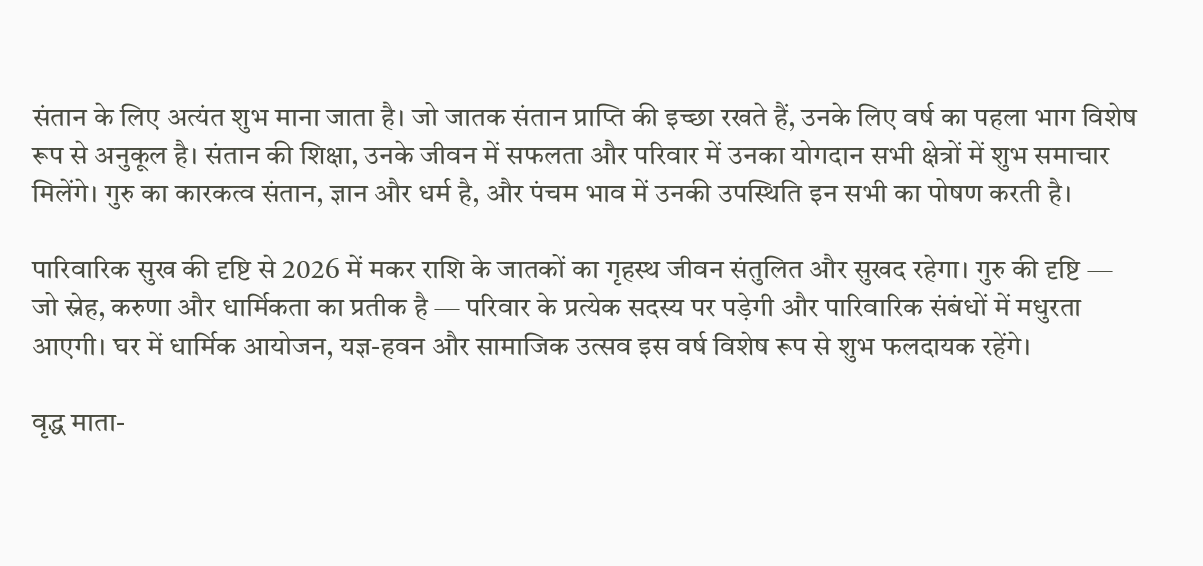संतान के लिए अत्यंत शुभ माना जाता है। जो जातक संतान प्राप्ति की इच्छा रखते हैं, उनके लिए वर्ष का पहला भाग विशेष रूप से अनुकूल है। संतान की शिक्षा, उनके जीवन में सफलता और परिवार में उनका योगदान सभी क्षेत्रों में शुभ समाचार मिलेंगे। गुरु का कारकत्व संतान, ज्ञान और धर्म है, और पंचम भाव में उनकी उपस्थिति इन सभी का पोषण करती है।

पारिवारिक सुख की दृष्टि से 2026 में मकर राशि के जातकों का गृहस्थ जीवन संतुलित और सुखद रहेगा। गुरु की दृष्टि — जो स्नेह, करुणा और धार्मिकता का प्रतीक है — परिवार के प्रत्येक सदस्य पर पड़ेगी और पारिवारिक संबंधों में मधुरता आएगी। घर में धार्मिक आयोजन, यज्ञ-हवन और सामाजिक उत्सव इस वर्ष विशेष रूप से शुभ फलदायक रहेंगे।

वृद्ध माता-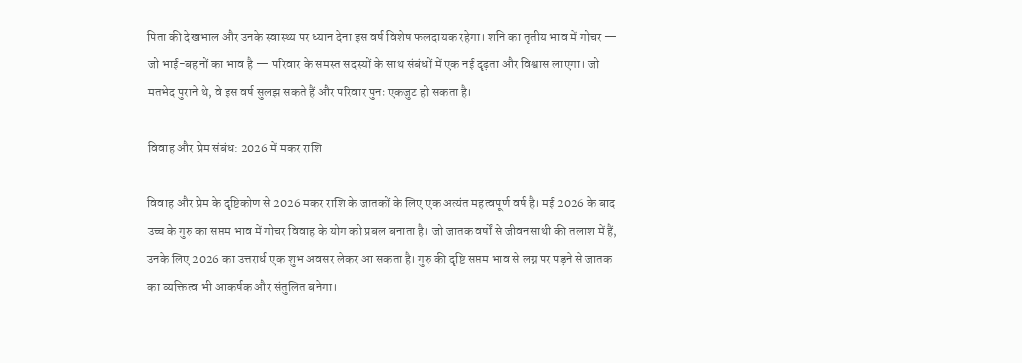पिता की देखभाल और उनके स्वास्थ्य पर ध्यान देना इस वर्ष विशेष फलदायक रहेगा। शनि का तृतीय भाव में गोचर — जो भाई-बहनों का भाव है — परिवार के समस्त सदस्यों के साथ संबंधों में एक नई दृढ़ता और विश्वास लाएगा। जो मतभेद पुराने थे, वे इस वर्ष सुलझ सकते हैं और परिवार पुनः एकजुट हो सकता है।

विवाह और प्रेम संबंध: 2026 में मकर राशि

विवाह और प्रेम के दृष्टिकोण से 2026 मकर राशि के जातकों के लिए एक अत्यंत महत्वपूर्ण वर्ष है। मई 2026 के बाद उच्च के गुरु का सप्तम भाव में गोचर विवाह के योग को प्रबल बनाता है। जो जातक वर्षों से जीवनसाथी की तलाश में हैं, उनके लिए 2026 का उत्तरार्ध एक शुभ अवसर लेकर आ सकता है। गुरु की दृष्टि सप्तम भाव से लग्न पर पड़ने से जातक का व्यक्तित्व भी आकर्षक और संतुलित बनेगा।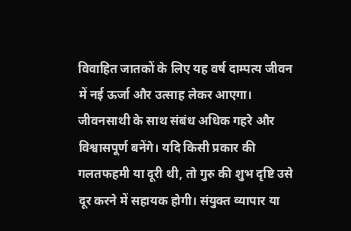विवाहित जातकों के लिए यह वर्ष दाम्पत्य जीवन में नई ऊर्जा और उत्साह लेकर आएगा। जीवनसाथी के साथ संबंध अधिक गहरे और विश्वासपूर्ण बनेंगे। यदि किसी प्रकार की गलतफहमी या दूरी थी, तो गुरु की शुभ दृष्टि उसे दूर करने में सहायक होगी। संयुक्त व्यापार या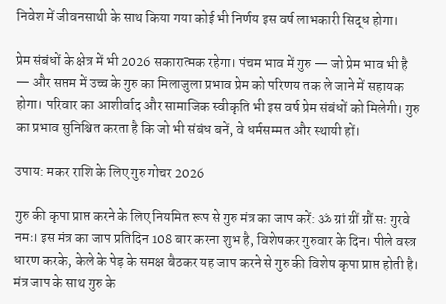निवेश में जीवनसाथी के साथ किया गया कोई भी निर्णय इस वर्ष लाभकारी सिद्ध होगा।

प्रेम संबंधों के क्षेत्र में भी 2026 सकारात्मक रहेगा। पंचम भाव में गुरु — जो प्रेम भाव भी है — और सप्तम में उच्च के गुरु का मिलाजुला प्रभाव प्रेम को परिणय तक ले जाने में सहायक होगा। परिवार का आशीर्वाद और सामाजिक स्वीकृति भी इस वर्ष प्रेम संबंधों को मिलेगी। गुरु का प्रभाव सुनिश्चित करता है कि जो भी संबंध बनें, वे धर्मसम्मत और स्थायी हों।

उपाय: मकर राशि के लिए गुरु गोचर 2026

गुरु की कृपा प्राप्त करने के लिए नियमित रूप से गुरु मंत्र का जाप करें: ॐ ग्रां ग्रीं ग्रौं सः गुरवे नमः। इस मंत्र का जाप प्रतिदिन 108 बार करना शुभ है, विशेषकर गुरुवार के दिन। पीले वस्त्र धारण करके, केले के पेड़ के समक्ष बैठकर यह जाप करने से गुरु की विशेष कृपा प्राप्त होती है। मंत्र जाप के साथ गुरु के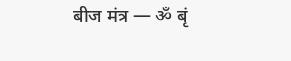बीज मंत्र — ॐ बृं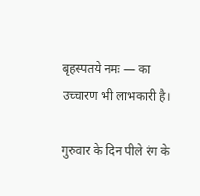बृहस्पतये नमः — का उच्चारण भी लाभकारी है।

गुरुवार के दिन पीले रंग के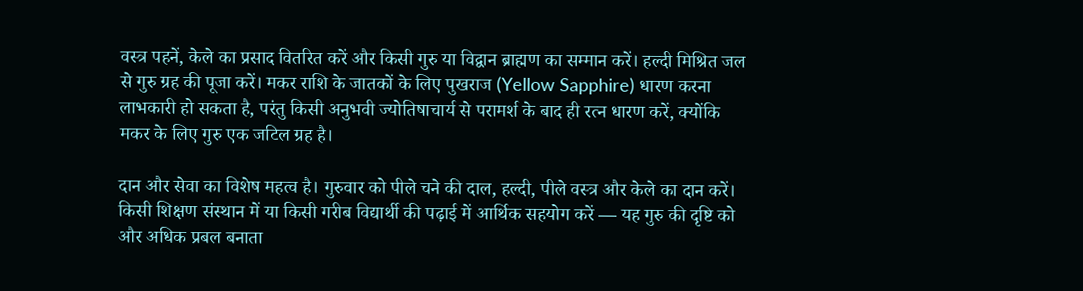वस्त्र पहनें, केले का प्रसाद वितरित करें और किसी गुरु या विद्वान ब्राह्मण का सम्मान करें। हल्दी मिश्रित जल से गुरु ग्रह की पूजा करें। मकर राशि के जातकों के लिए पुखराज (Yellow Sapphire) धारण करना लाभकारी हो सकता है, परंतु किसी अनुभवी ज्योतिषाचार्य से परामर्श के बाद ही रत्न धारण करें, क्योंकि मकर के लिए गुरु एक जटिल ग्रह है।

दान और सेवा का विशेष महत्व है। गुरुवार को पीले चने की दाल, हल्दी, पीले वस्त्र और केले का दान करें। किसी शिक्षण संस्थान में या किसी गरीब विद्यार्थी की पढ़ाई में आर्थिक सहयोग करें — यह गुरु की दृष्टि को और अधिक प्रबल बनाता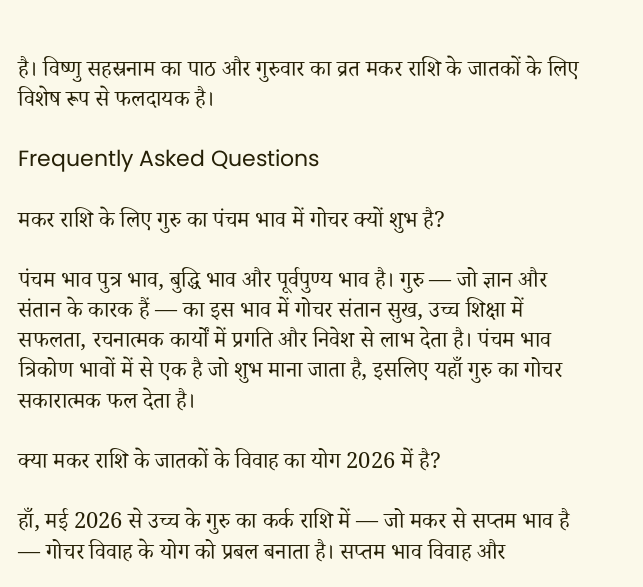है। विष्णु सहस्रनाम का पाठ और गुरुवार का व्रत मकर राशि के जातकों के लिए विशेष रूप से फलदायक है।

Frequently Asked Questions

मकर राशि के लिए गुरु का पंचम भाव में गोचर क्यों शुभ है?

पंचम भाव पुत्र भाव, बुद्धि भाव और पूर्वपुण्य भाव है। गुरु — जो ज्ञान और संतान के कारक हैं — का इस भाव में गोचर संतान सुख, उच्च शिक्षा में सफलता, रचनात्मक कार्यों में प्रगति और निवेश से लाभ देता है। पंचम भाव त्रिकोण भावों में से एक है जो शुभ माना जाता है, इसलिए यहाँ गुरु का गोचर सकारात्मक फल देता है।

क्या मकर राशि के जातकों के विवाह का योग 2026 में है?

हाँ, मई 2026 से उच्च के गुरु का कर्क राशि में — जो मकर से सप्तम भाव है — गोचर विवाह के योग को प्रबल बनाता है। सप्तम भाव विवाह और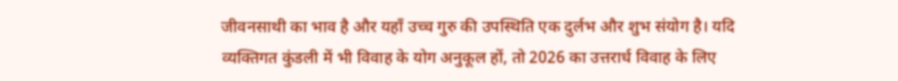जीवनसाथी का भाव है और यहाँ उच्च गुरु की उपस्थिति एक दुर्लभ और शुभ संयोग है। यदि व्यक्तिगत कुंडली में भी विवाह के योग अनुकूल हों, तो 2026 का उत्तरार्ध विवाह के लिए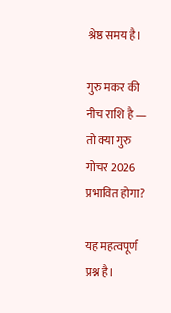श्रेष्ठ समय है।

गुरु मकर की नीच राशि है — तो क्या गुरु गोचर 2026 प्रभावित होगा?

यह महत्वपूर्ण प्रश्न है।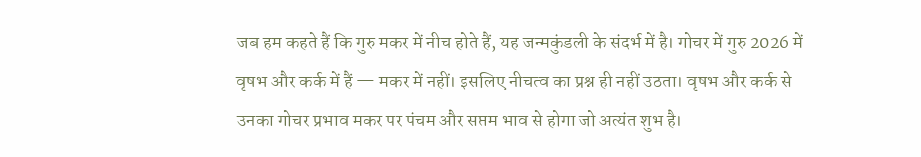जब हम कहते हैं कि गुरु मकर में नीच होते हैं, यह जन्मकुंडली के संदर्भ में है। गोचर में गुरु 2026 में वृषभ और कर्क में हैं — मकर में नहीं। इसलिए नीचत्व का प्रश्न ही नहीं उठता। वृषभ और कर्क से उनका गोचर प्रभाव मकर पर पंचम और सप्तम भाव से होगा जो अत्यंत शुभ है।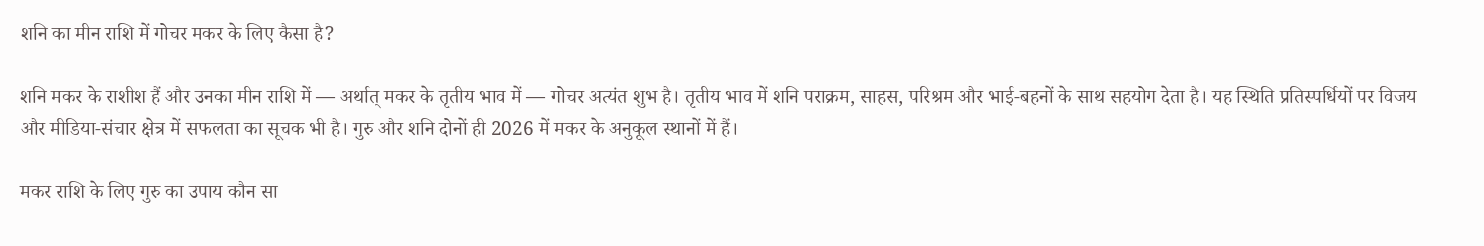शनि का मीन राशि में गोचर मकर के लिए कैसा है?

शनि मकर के राशीश हैं और उनका मीन राशि में — अर्थात् मकर के तृतीय भाव में — गोचर अत्यंत शुभ है। तृतीय भाव में शनि पराक्रम, साहस, परिश्रम और भाई-बहनों के साथ सहयोग देता है। यह स्थिति प्रतिस्पर्धियों पर विजय और मीडिया-संचार क्षेत्र में सफलता का सूचक भी है। गुरु और शनि दोनों ही 2026 में मकर के अनुकूल स्थानों में हैं।

मकर राशि के लिए गुरु का उपाय कौन सा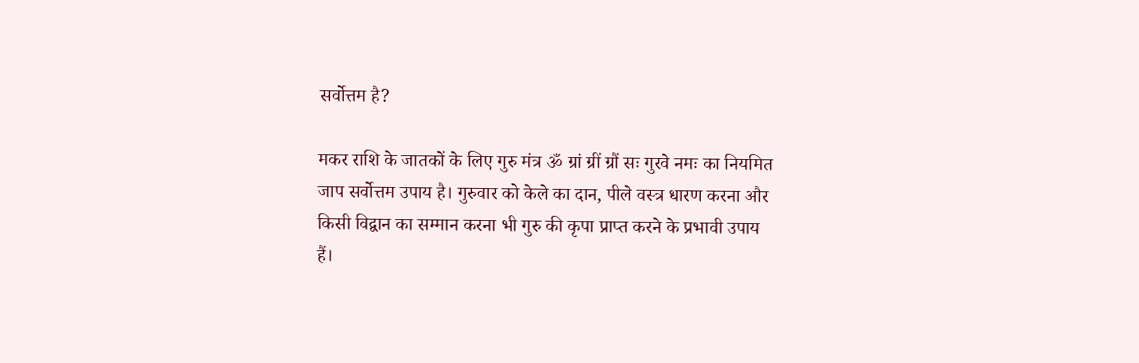सर्वोत्तम है?

मकर राशि के जातकों के लिए गुरु मंत्र ॐ ग्रां ग्रीं ग्रौं सः गुरवे नमः का नियमित जाप सर्वोत्तम उपाय है। गुरुवार को केले का दान, पीले वस्त्र धारण करना और किसी विद्वान का सम्मान करना भी गुरु की कृपा प्राप्त करने के प्रभावी उपाय हैं।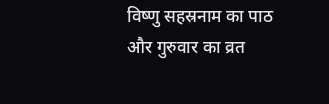विष्णु सहस्रनाम का पाठ और गुरुवार का व्रत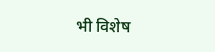भी विशेष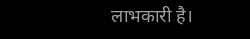लाभकारी है।